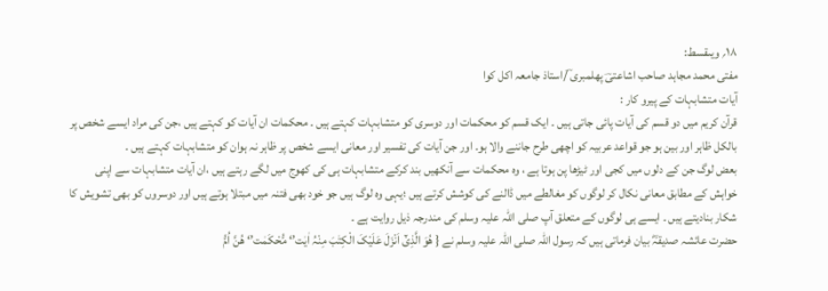۱۸؍ ویںقسط:
مفتی محمد مجاہد صاحب اشاعتیؔ پھلمبری ؔ/استاذ جامعہ اکل کوا
آیات متشابہات کے پیرو کار :
قرآن کریم میں دو قسم کی آیات پائی جاتی ہیں ۔ ایک قسم کو محکمات اور دوسری کو متشابہات کہتے ہیں ۔ محکمات ان آیات کو کہتے ہیں ،جن کی مراد ایسے شخص پر بالکل ظاہر اور بین ہو جو قواعد عربیہ کو اچھی طرح جاننے والا ہو۔ اور جن آیات کی تفسیر اور معانی ایسے شخص پر ظاہر نہ ہوان کو متشابہات کہتے ہیں ۔
بعض لوگ جن کے دلوں میں کجی اور ٹیڑھا پن ہوتا ہے ، وہ محکمات سے آنکھیں بند کرکے متشابہات ہی کی کھوج میں لگے رہتے ہیں ،ان آیات متشابہات سے اپنی خواہش کے مطابق معانی نکال کر لوگوں کو مغالطے میں ڈالنے کی کوشش کرتے ہیں ؛یہی وہ لوگ ہیں جو خود بھی فتنہ میں مبتلا ہوتے ہیں اور دوسروں کو بھی تشویش کا شکار بنادیتے ہیں ۔ ایسے ہی لوگوں کے متعلق آپ صلی اللہ علیہ وسلم کی مندرجہ ذیل روایت ہے ۔
حضرت عائشہ صدیقہؓ بیان فرماتی ہیں کہ رسول اللہ صلی اللہ علیہ وسلم نے { ھُوَ الَّذِیْٓ اَنْزَلَ عَلَیْکَ الْکِتٰبَ مِنْہُ اٰیٰت’‘ مُّحْکَمٰت’‘ ھُنَّ اُمُّ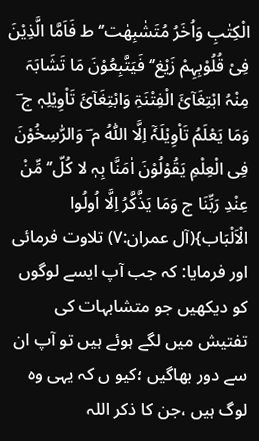الْکِتٰبِ وَاُخَرُ مُتَشٰبِھٰت’‘ط فَاَمَّا الَّذِیْنَ فِیْ قُلُوْبِہِمْ زَیْغ’‘ فَیَتَّبِعُوْنَ مَا تَشَابَہَ مِنْہُ ابْتِغَآئَ الْفِتْنَۃِ وَابْتِغَآئَ تَاْوِیْلِہٖ ج ؔ وَمَا یَعْلَمُ تَاْوِیْلَہٗٓ اِلَّا اللّٰہُ م ؔ وَالرّٰسِخُوْنَ فِی الْعِلْمِ یَقُوْلُوْنَ اٰمَنَّا بِہٖ لا کُلّ’‘ مِّنْ عِنْدِ رَبِّنَا ج وَمَا یَذَّکَّرُ اِلَّا اُولُوا الْاَلْبَاب}(آل عمران:۷) تلاوت فرمائی اور فرمایا: کہ جب آپ ایسے لوگوں کو دیکھیں جو متشابہات کی تفتیش میں لگے ہوئے ہیں تو آپ ان سے دور بھاگیں ؛کیو ں کہ یہی وہ لوگ ہیں ،جن کا ذکر اللہ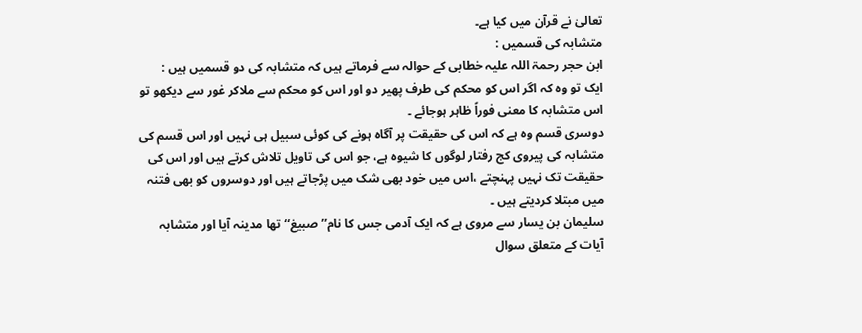تعالیٰ نے قرآن میں کیا ہے۔
متشابہ کی قسمیں :
ابن حجر رحمۃ اللہ علیہ خطابی کے حوالہ سے فرماتے ہیں کہ متشابہ کی دو قسمیں ہیں :
ایک تو وہ کہ اگر اس کو محکم کی طرف پھیر دو اور اس کو محکم سے ملاکر غور سے دیکھو تو اس متشابہ کا معنی فوراً ظاہر ہوجائے ۔
دوسری قسم وہ ہے کہ اس کی حقیقت پر آگاہ ہونے کی کوئی سبیل ہی نہیں اور اس قسم کی متشابہ کی پیروی کج رفتار لوگوں کا شیوہ ہے، جو اس کی تاویل تلاش کرتے ہیں اور اس کی حقیقت تک نہیں پہنچتے ،اس میں خود بھی شک میں پڑجاتے ہیں اور دوسروں کو بھی فتنہ میں مبتلا کردیتے ہیں ۔
سلیمان بن یسار سے مروی ہے کہ ایک آدمی جس کا نام’’ صبیغ‘‘ تھا مدینہ آیا اور متشابہ آیات کے متعلق سوال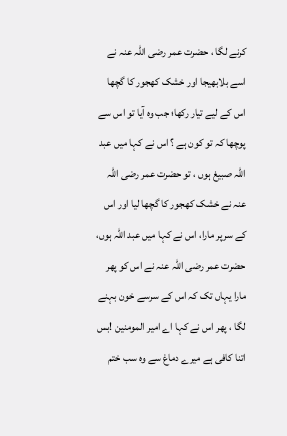کرنے لگا ، حضرت عمر رضی اللہ عنہ نے اسے بلابھیجا اور خشک کھجور کا گچھا اس کے لیے تیار رکھا؛ جب وہ آیا تو اس سے پوچھا کہ تو کون ہے ؟ اس نے کہا میں عبد اللہ صبیغ ہوں ، تو حضرت عمر رضی اللہ عنہ نے خشک کھجور کا گچھا لیا اور اس کے سرپر مارا، اس نے کہا میں عبد اللہ ہوں، حضرت عمر رضی اللہ عنہ نے اس کو پھر مارا یہاں تک کہ اس کے سرسے خون بہنے لگا ، پھر اس نے کہا اے امیر المومنین !بس اتنا کافی ہے میرے دماغ سے وہ سب ختم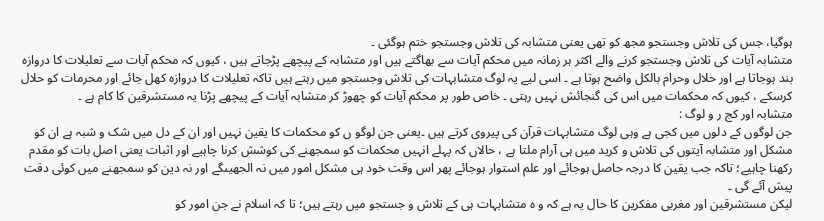ہوگیا، جس کی تلاش وجستجو مجھ کو تھی یعنی متشابہ کی تلاش وجستجو ختم ہوگئی ۔
متشابہ آیات کی تلاش وجستجو کرنے والے اکثر ہر زمانہ میں محکم آیات سے بھاگتے ہیں اور متشابہ کے پیچھے پڑجاتے ہیں ، کیوں کہ محکم آیات سے تعلیلات کا دروازہ بند ہوجاتا ہے اور حلال وحرام بالکل واضح ہوتا ہے ۔ اسی لیے یہ لوگ متشابہات کی تلاش وجستجو میں رہتے ہیں تاکہ تعلیلات کا دروازہ کھل جائے اور محرمات کو حلال کرسکے ، کیوں کہ محکمات میں اس کی گنجائش نہیں رہتی ۔ خاص طور پر محکم آیات کو چھوڑ کر متشابہ آیات کے پیچھے پڑنا یہ مستشرقین کا کام ہے ۔
متشابہ اور کج ر و لوگ :
جن لوگوں کے دلوں میں کجی ہے وہی لوگ متشابہات قرآن کی پیروی کرتے ہیں ۔یعنی جن لوگو ں کو محکمات کا یقین نہیں اور ان کے دل میں شک و شبہ ہے ان کو مشکل اور متشابہ آیتوں کی تلاش و کرید میں ہی آرام ملتا ہے ، حالاں کہ پہلے انہیں محکمات کو سمجھنے کی کوشش کرنا چاہیے اور اثبات یعنی اصل بات کو مقدم رکھنا چاہیے؛ تاکہ جب یقین کا درجہ حاصل ہوجائے اور علم استوار ہوجائے پھر اس وقت خود ہی مشکل امور میں نہ الجھیںگے اور نہ دین کو سمجھنے میں کوئی دقت پیش آئے گی ۔
لیکن مستشرقین اور مغربی مفکرین کا حال یہ ہے کہ و ہ متشابہات ہی کے تلاش و جستجو میں رہتے ہیں؛ تا کہ اسلام نے جن امور کو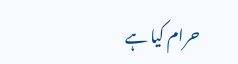حرام کیا ہے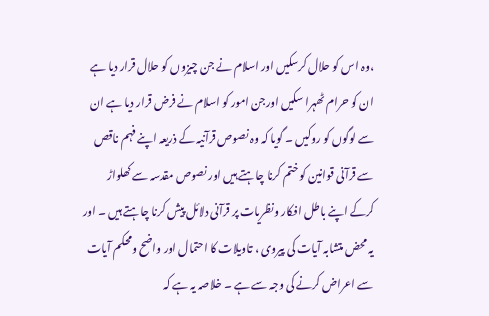،وہ اس کو حلال کرسکیں اور اسلام نے جن چیزوں کو حلال قرار دیا ہے ان کو حرام ٹھہرا سکیں اورجن امور کو اسلام نے فرض قرار دیا ہے ان سے لوگوں کو روکیں ۔ گویا کہ وہ نصوص قرآنیہ کے ذریعہ اپنے فہم ناقص سے قرآنی قوانین کو ختم کرنا چاہتے ہیں اور نصوص مقدسہ سے کھلواڑ کرکے اپنے باطل افکار ونظریات پر قرآنی دلائل پیش کرنا چاہتے ہیں ۔ اور یہ محض متشابہ آیات کی پیروی ، تاویلات کا احتمال اور واضح ومحکم آیات سے اعراض کرنے کی وجہ سے ہے ۔ خلاصہ یہ ہے کہ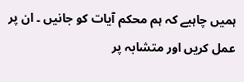ہمیں چاہیے کہ ہم محکم آیات کو جانیں ۔ ان پر عمل کریں اور متشابہ پر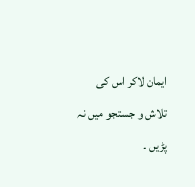ایمان لاکر اس کی تلاش و جستجو میں نہ پڑیں ۔